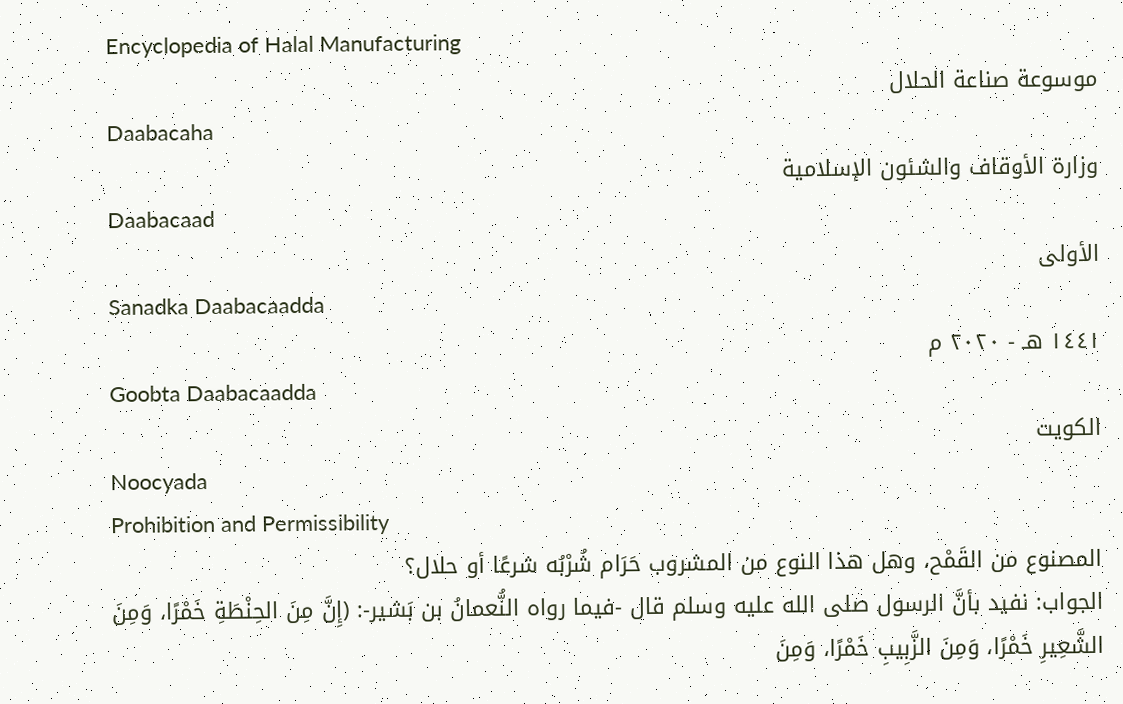Encyclopedia of Halal Manufacturing
موسوعة صناعة الحلال
Daabacaha
وزارة الأوقاف والشئون الإسلامية
Daabacaad
الأولى
Sanadka Daabacaadda
١٤٤١ هـ - ٢٠٢٠ م
Goobta Daabacaadda
الكويت
Noocyada
Prohibition and Permissibility
المصنوع من القَمْح، وهل هذا النوع من المشروب حَرَام شُرْبُه شرعًا أو حلال؟
الجواب: نفيد بأنَّ الرسول صلى الله عليه وسلم قال -فيما رواه النُّعمانُ بن بَشير-: (إِنَّ مِنَ الحِنْطَةِ خَمْرًا، وَمِنَ الشَّعِيرِ خَمْرًا، وَمِنَ الزَّبِيبِ خَمْرًا، وَمِنَ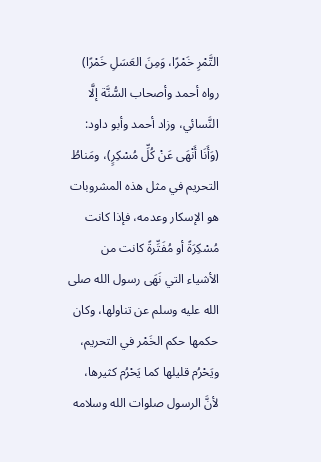التَّمْرِ خَمْرًا، وَمِنَ العَسَلِ خَمْرًا) رواه أحمد وأصحاب السُّنَّة إلَّا النَّسائي، وزاد أحمد وأبو داود: (وَأَنَا أَنْهَى عَنْ كُلِّ مُسْكِرٍ)، ومَناطُ التحريم في مثل هذه المشروبات هو الإسكار وعدمه، فإذا كانت مُسْكِرَةً أو مُفَتِّرةً كانت من الأشياء التي نَهَى رسول الله صلى الله عليه وسلم عن تناولها، وكان حكمها حكم الخَمْر في التحريم، ويَحْرُم قليلها كما يَحْرُم كثيرها، لأنَّ الرسول صلوات الله وسلامه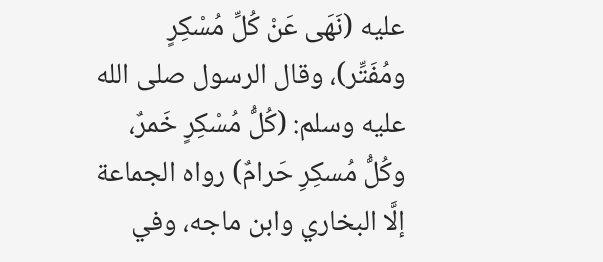عليه (نَهَى عَنْ كُلِّ مُسْكِرٍ ومُفَتِّر)، وقال الرسول صلى الله عليه وسلم: (كُلُّ مُسْكِرٍ خَمرٌ، وكُلُّ مُسكِرِ حَرامٌ) رواه الجماعة إلَّا البخاري وابن ماجه، وفي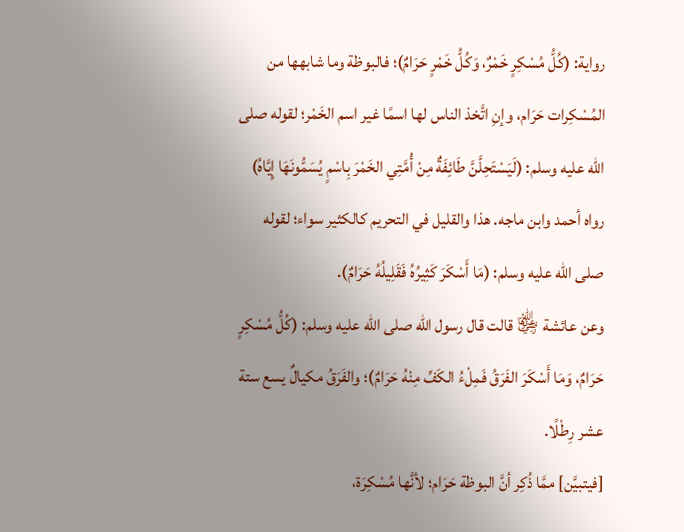رواية: (كُلُّ مُسْكِرٍ خَمْرٌ، وَكُلُّ خَمْرٍ حَرَامٌ)؛ فالبوظة وما شابهها من المُسْكِرات حَرَام، وإنِ اتَّخذ الناس لها اسمًا غير اسم الخَمْر؛ لقوله صلى الله عليه وسلم: (لَيَسْتَحِلَّنَّ طَائِفَةٌ مِنْ أُمَّتِي الخَمْرَ بِاسْمٍ يُسَمُّونَهَا إِيَّاهُ) رواه أحمد وابن ماجه. هذا والقليل في التحريم كالكثير سواء؛ لقوله صلى الله عليه وسلم: (مَا أَسْكَرَ كَثِيرُهُ فَقَلِيلُهُ حَرَامٌ).
وعن عائشة ﵂ قالت قال رسول الله صلى الله عليه وسلم: (كُلُّ مُسْكِرٍ حَرَامٌ، وَمَا أَسْكَرَ الفَرَقُ فَمِلْءُ الكَفِّ مِنْهُ حَرَامٌ)؛ والفَرَقُ مكيالٌ يسع ستة عشر رِطْلًا.
[فيتبيَّن] ممَّا ذُكِر أنَّ البوظة حَرَام؛ لأنَّها مُسْكِرَة،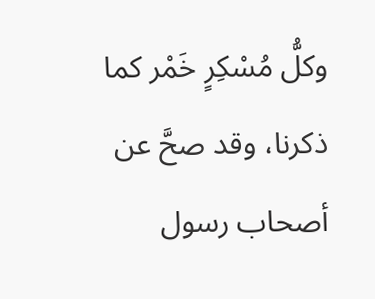وكلُّ مُسْكِرٍ خَمْر كما ذكرنا، وقد صحَّ عن أصحاب رسول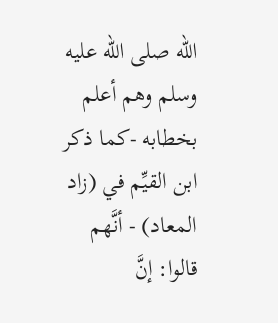الله صلى الله عليه وسلم وهم أعلم بخطابه -كما ذكر ابن القيِّم في (زاد المعاد) - أنَّهم قالوا: إنَّ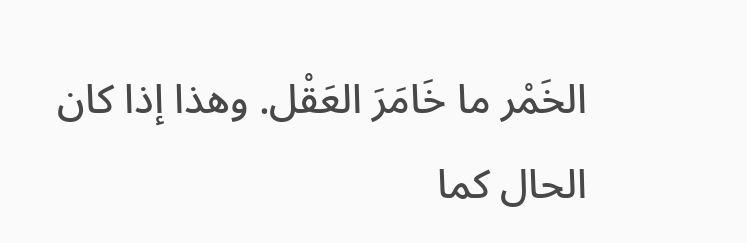الخَمْر ما خَامَرَ العَقْل. وهذا إذا كان الحال كما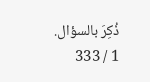ذُكِرَ بالسؤال.
1 / 333